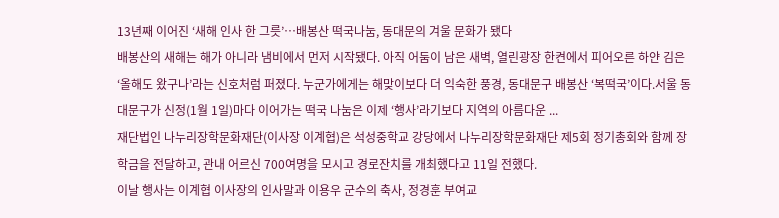13년째 이어진 ‘새해 인사 한 그릇’…배봉산 떡국나눔, 동대문의 겨울 문화가 됐다
배봉산의 새해는 해가 아니라 냄비에서 먼저 시작됐다. 아직 어둠이 남은 새벽, 열린광장 한켠에서 피어오른 하얀 김은 ‘올해도 왔구나’라는 신호처럼 퍼졌다. 누군가에게는 해맞이보다 더 익숙한 풍경, 동대문구 배봉산 ‘복떡국’이다.서울 동대문구가 신정(1월 1일)마다 이어가는 떡국 나눔은 이제 ‘행사’라기보다 지역의 아름다운 ...
재단법인 나누리장학문화재단(이사장 이계협)은 석성중학교 강당에서 나누리장학문화재단 제5회 정기총회와 함께 장학금을 전달하고, 관내 어르신 700여명을 모시고 경로잔치를 개최했다고 11일 전했다.
이날 행사는 이계협 이사장의 인사말과 이용우 군수의 축사, 정경훈 부여교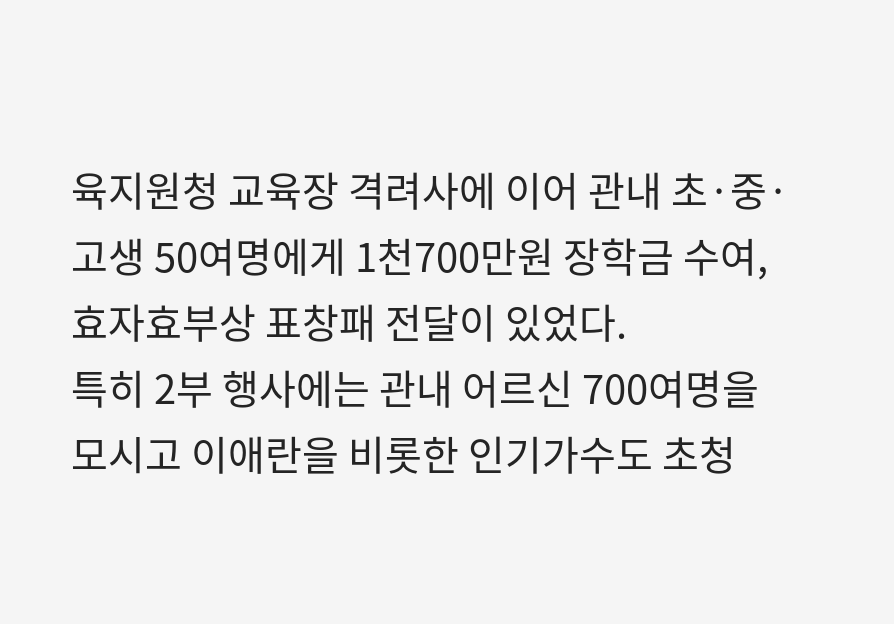육지원청 교육장 격려사에 이어 관내 초·중·고생 50여명에게 1천700만원 장학금 수여, 효자효부상 표창패 전달이 있었다.
특히 2부 행사에는 관내 어르신 700여명을 모시고 이애란을 비롯한 인기가수도 초청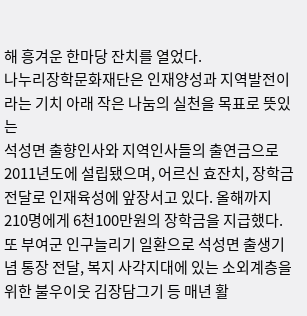해 흥겨운 한마당 잔치를 열었다.
나누리장학문화재단은 인재양성과 지역발전이라는 기치 아래 작은 나눔의 실천을 목표로 뜻있는
석성면 출향인사와 지역인사들의 출연금으로 2011년도에 설립됐으며, 어르신 효잔치, 장학금 전달로 인재육성에 앞장서고 있다. 올해까지 210명에게 6천100만원의 장학금을 지급했다.
또 부여군 인구늘리기 일환으로 석성면 출생기념 통장 전달, 복지 사각지대에 있는 소외계층을 위한 불우이웃 김장담그기 등 매년 활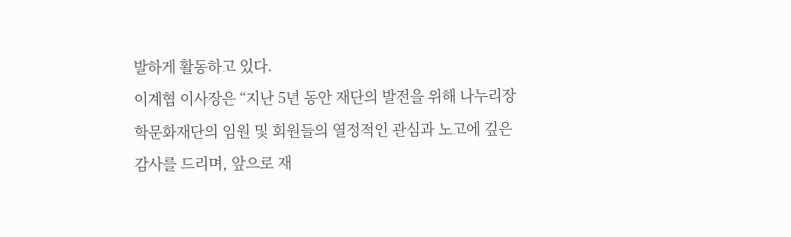발하게 활동하고 있다.
이계협 이사장은 “지난 5년 동안 재단의 발전을 위해 나누리장학문화재단의 임원 및 회원들의 열정적인 관심과 노고에 깊은 감사를 드리며, 앞으로 재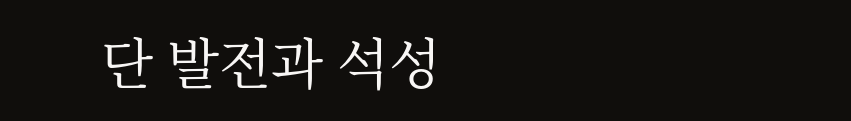단 발전과 석성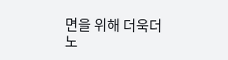면을 위해 더욱더 노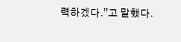력하겠다.”고 말했다.